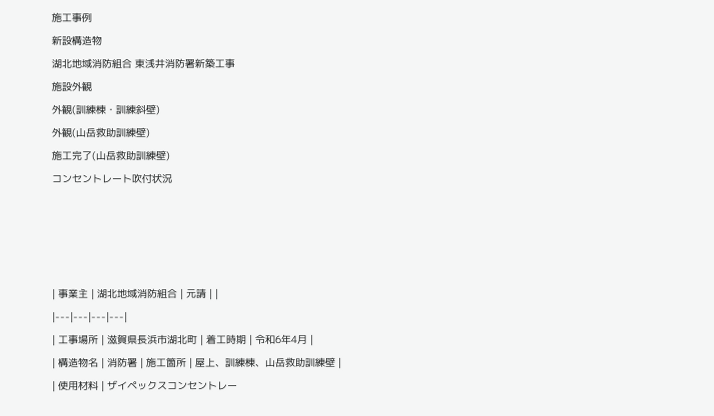施工事例
新設構造物
湖北地域消防組合 東浅井消防署新築工事
施設外観
外観(訓練棟・訓練斜壁)
外観(山岳救助訓練壁)
施工完了(山岳救助訓練壁)
コンセントレート吹付状況




| 事業主 | 湖北地域消防組合 | 元請 | |
|---|---|---|---|
| 工事場所 | 滋賀県長浜市湖北町 | 着工時期 | 令和6年4月 |
| 構造物名 | 消防署 | 施工箇所 | 屋上、訓練棟、山岳救助訓練壁 |
| 使用材料 | ザイペックスコンセントレー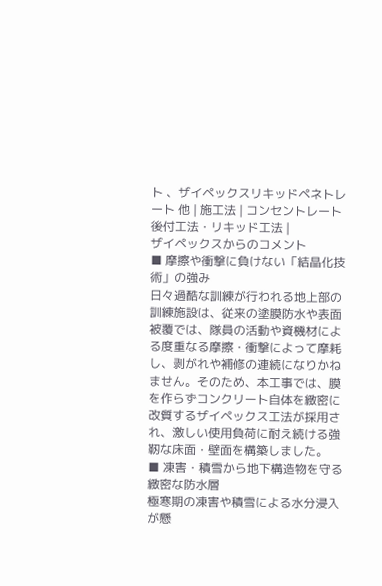ト 、ザイペックスリキッドペネトレート 他 | 施工法 | コンセントレート後付工法・リキッド工法 |
ザイペックスからのコメント
■ 摩擦や衝撃に負けない「結晶化技術」の強み
日々過酷な訓練が行われる地上部の訓練施設は、従来の塗膜防水や表面被覆では、隊員の活動や資機材による度重なる摩擦・衝撃によって摩耗し、剥がれや補修の連続になりかねません。そのため、本工事では、膜を作らずコンクリート自体を緻密に改質するザイペックス工法が採用され、激しい使用負荷に耐え続ける強靭な床面・壁面を構築しました。
■ 凍害・積雪から地下構造物を守る緻密な防水層
極寒期の凍害や積雪による水分浸入が懸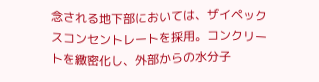念される地下部においては、ザイペックスコンセントレートを採用。コンクリートを緻密化し、外部からの水分子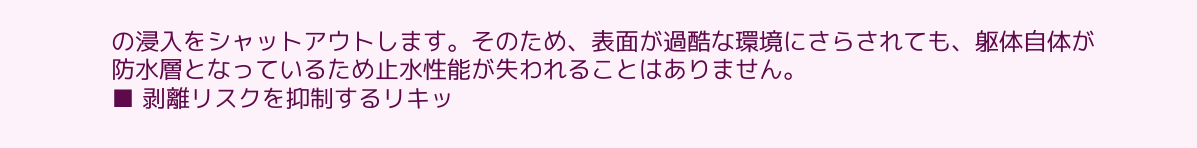の浸入をシャットアウトします。そのため、表面が過酷な環境にさらされても、躯体自体が防水層となっているため止水性能が失われることはありません。
■ 剥離リスクを抑制するリキッ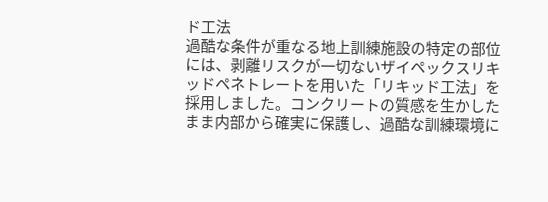ド工法
過酷な条件が重なる地上訓練施設の特定の部位には、剥離リスクが一切ないザイペックスリキッドペネトレートを用いた「リキッド工法」を採用しました。コンクリートの質感を生かしたまま内部から確実に保護し、過酷な訓練環境に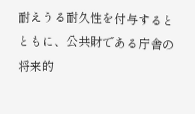耐えうる耐久性を付与するとともに、公共財である庁舎の将来的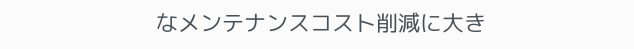なメンテナンスコスト削減に大き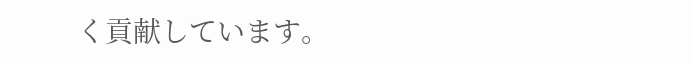く貢献しています。